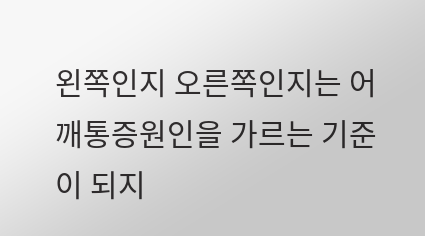왼쪽인지 오른쪽인지는 어깨통증원인을 가르는 기준이 되지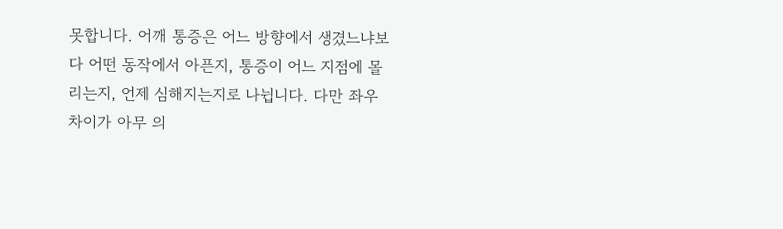못합니다. 어깨 통증은 어느 방향에서 생겼느냐보다 어떤 동작에서 아픈지, 통증이 어느 지점에 몰리는지, 언제 심해지는지로 나뉩니다. 다만 좌우 차이가 아무 의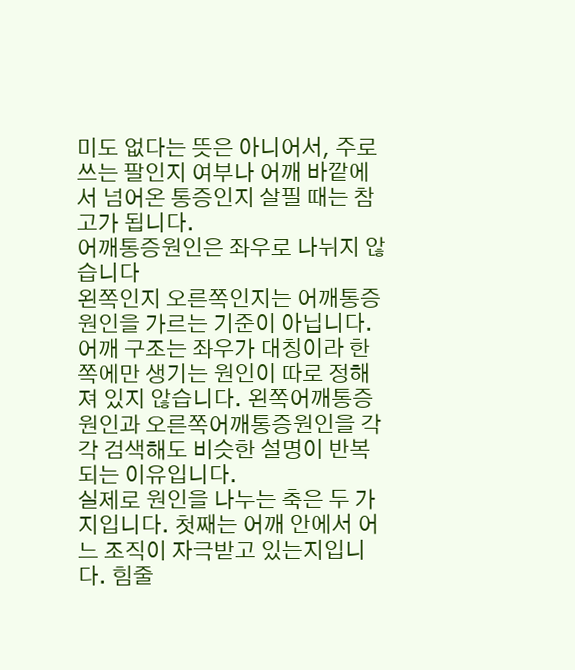미도 없다는 뜻은 아니어서, 주로 쓰는 팔인지 여부나 어깨 바깥에서 넘어온 통증인지 살필 때는 참고가 됩니다.
어깨통증원인은 좌우로 나뉘지 않습니다
왼쪽인지 오른쪽인지는 어깨통증원인을 가르는 기준이 아닙니다. 어깨 구조는 좌우가 대칭이라 한쪽에만 생기는 원인이 따로 정해져 있지 않습니다. 왼쪽어깨통증원인과 오른쪽어깨통증원인을 각각 검색해도 비슷한 설명이 반복되는 이유입니다.
실제로 원인을 나누는 축은 두 가지입니다. 첫째는 어깨 안에서 어느 조직이 자극받고 있는지입니다. 힘줄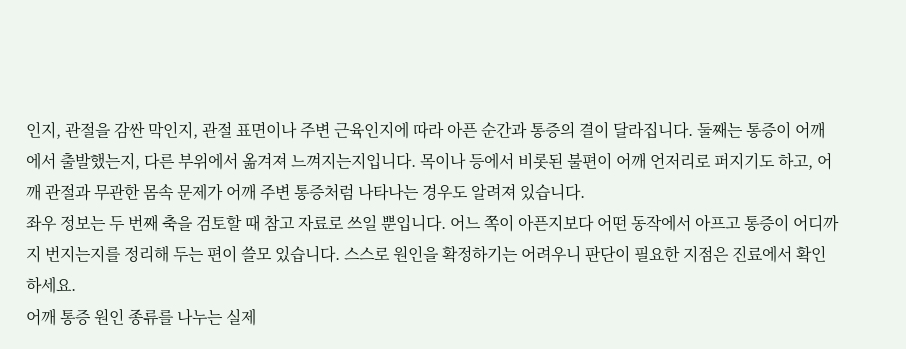인지, 관절을 감싼 막인지, 관절 표면이나 주변 근육인지에 따라 아픈 순간과 통증의 결이 달라집니다. 둘째는 통증이 어깨에서 출발했는지, 다른 부위에서 옮겨져 느껴지는지입니다. 목이나 등에서 비롯된 불편이 어깨 언저리로 퍼지기도 하고, 어깨 관절과 무관한 몸속 문제가 어깨 주변 통증처럼 나타나는 경우도 알려져 있습니다.
좌우 정보는 두 번째 축을 검토할 때 참고 자료로 쓰일 뿐입니다. 어느 쪽이 아픈지보다 어떤 동작에서 아프고 통증이 어디까지 번지는지를 정리해 두는 편이 쓸모 있습니다. 스스로 원인을 확정하기는 어려우니 판단이 필요한 지점은 진료에서 확인하세요.
어깨 통증 원인 종류를 나누는 실제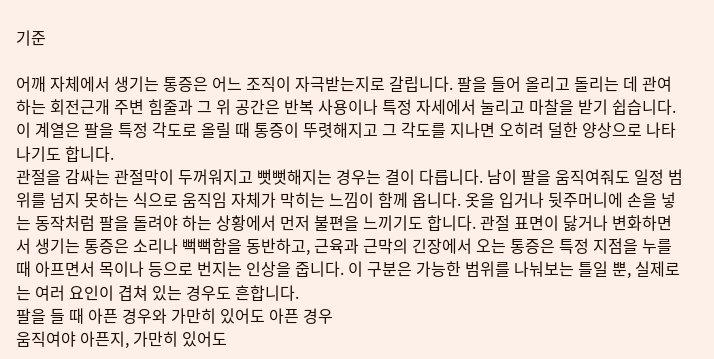기준

어깨 자체에서 생기는 통증은 어느 조직이 자극받는지로 갈립니다. 팔을 들어 올리고 돌리는 데 관여하는 회전근개 주변 힘줄과 그 위 공간은 반복 사용이나 특정 자세에서 눌리고 마찰을 받기 쉽습니다. 이 계열은 팔을 특정 각도로 올릴 때 통증이 뚜렷해지고 그 각도를 지나면 오히려 덜한 양상으로 나타나기도 합니다.
관절을 감싸는 관절막이 두꺼워지고 뻣뻣해지는 경우는 결이 다릅니다. 남이 팔을 움직여줘도 일정 범위를 넘지 못하는 식으로 움직임 자체가 막히는 느낌이 함께 옵니다. 옷을 입거나 뒷주머니에 손을 넣는 동작처럼 팔을 돌려야 하는 상황에서 먼저 불편을 느끼기도 합니다. 관절 표면이 닳거나 변화하면서 생기는 통증은 소리나 뻑뻑함을 동반하고, 근육과 근막의 긴장에서 오는 통증은 특정 지점을 누를 때 아프면서 목이나 등으로 번지는 인상을 줍니다. 이 구분은 가능한 범위를 나눠보는 틀일 뿐, 실제로는 여러 요인이 겹쳐 있는 경우도 흔합니다.
팔을 들 때 아픈 경우와 가만히 있어도 아픈 경우
움직여야 아픈지, 가만히 있어도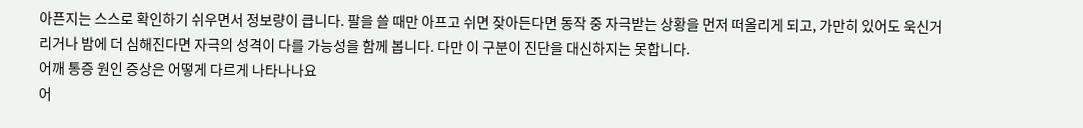아픈지는 스스로 확인하기 쉬우면서 정보량이 큽니다. 팔을 쓸 때만 아프고 쉬면 잦아든다면 동작 중 자극받는 상황을 먼저 떠올리게 되고, 가만히 있어도 욱신거리거나 밤에 더 심해진다면 자극의 성격이 다를 가능성을 함께 봅니다. 다만 이 구분이 진단을 대신하지는 못합니다.
어깨 통증 원인 증상은 어떻게 다르게 나타나나요
어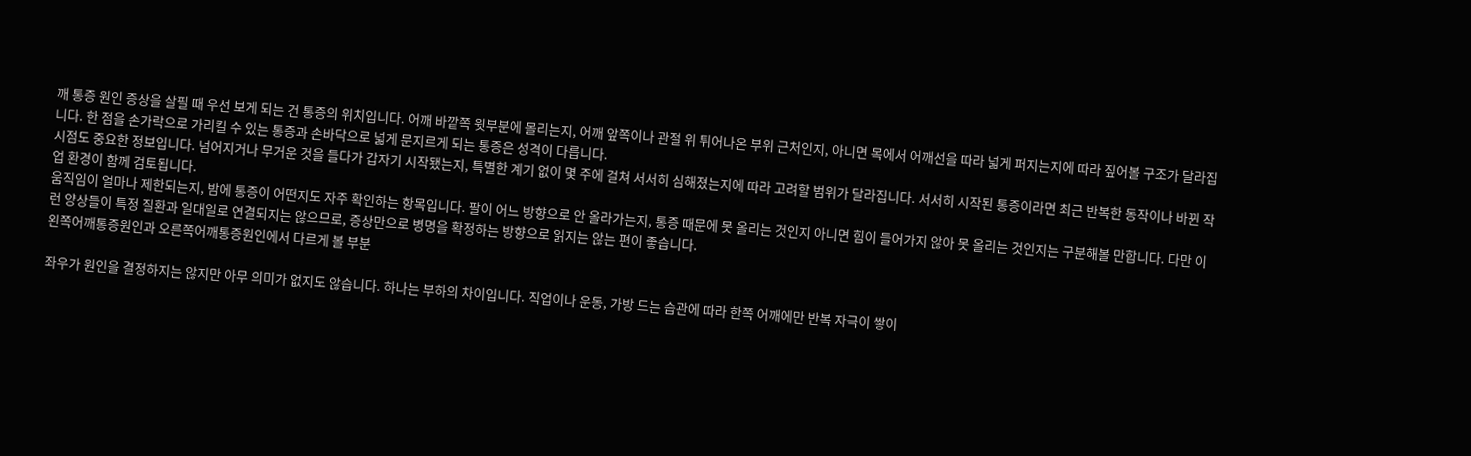깨 통증 원인 증상을 살필 때 우선 보게 되는 건 통증의 위치입니다. 어깨 바깥쪽 윗부분에 몰리는지, 어깨 앞쪽이나 관절 위 튀어나온 부위 근처인지, 아니면 목에서 어깨선을 따라 넓게 퍼지는지에 따라 짚어볼 구조가 달라집니다. 한 점을 손가락으로 가리킬 수 있는 통증과 손바닥으로 넓게 문지르게 되는 통증은 성격이 다릅니다.
시점도 중요한 정보입니다. 넘어지거나 무거운 것을 들다가 갑자기 시작됐는지, 특별한 계기 없이 몇 주에 걸쳐 서서히 심해졌는지에 따라 고려할 범위가 달라집니다. 서서히 시작된 통증이라면 최근 반복한 동작이나 바뀐 작업 환경이 함께 검토됩니다.
움직임이 얼마나 제한되는지, 밤에 통증이 어떤지도 자주 확인하는 항목입니다. 팔이 어느 방향으로 안 올라가는지, 통증 때문에 못 올리는 것인지 아니면 힘이 들어가지 않아 못 올리는 것인지는 구분해볼 만합니다. 다만 이런 양상들이 특정 질환과 일대일로 연결되지는 않으므로, 증상만으로 병명을 확정하는 방향으로 읽지는 않는 편이 좋습니다.
왼쪽어깨통증원인과 오른쪽어깨통증원인에서 다르게 볼 부분

좌우가 원인을 결정하지는 않지만 아무 의미가 없지도 않습니다. 하나는 부하의 차이입니다. 직업이나 운동, 가방 드는 습관에 따라 한쪽 어깨에만 반복 자극이 쌓이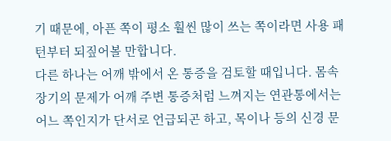기 때문에, 아픈 쪽이 평소 훨씬 많이 쓰는 쪽이라면 사용 패턴부터 되짚어볼 만합니다.
다른 하나는 어깨 밖에서 온 통증을 검토할 때입니다. 몸속 장기의 문제가 어깨 주변 통증처럼 느껴지는 연관통에서는 어느 쪽인지가 단서로 언급되곤 하고, 목이나 등의 신경 문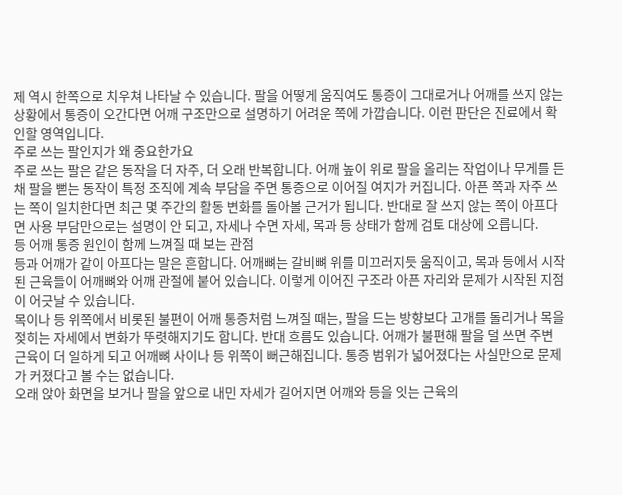제 역시 한쪽으로 치우쳐 나타날 수 있습니다. 팔을 어떻게 움직여도 통증이 그대로거나 어깨를 쓰지 않는 상황에서 통증이 오간다면 어깨 구조만으로 설명하기 어려운 쪽에 가깝습니다. 이런 판단은 진료에서 확인할 영역입니다.
주로 쓰는 팔인지가 왜 중요한가요
주로 쓰는 팔은 같은 동작을 더 자주, 더 오래 반복합니다. 어깨 높이 위로 팔을 올리는 작업이나 무게를 든 채 팔을 뻗는 동작이 특정 조직에 계속 부담을 주면 통증으로 이어질 여지가 커집니다. 아픈 쪽과 자주 쓰는 쪽이 일치한다면 최근 몇 주간의 활동 변화를 돌아볼 근거가 됩니다. 반대로 잘 쓰지 않는 쪽이 아프다면 사용 부담만으로는 설명이 안 되고, 자세나 수면 자세, 목과 등 상태가 함께 검토 대상에 오릅니다.
등 어깨 통증 원인이 함께 느껴질 때 보는 관점
등과 어깨가 같이 아프다는 말은 흔합니다. 어깨뼈는 갈비뼈 위를 미끄러지듯 움직이고, 목과 등에서 시작된 근육들이 어깨뼈와 어깨 관절에 붙어 있습니다. 이렇게 이어진 구조라 아픈 자리와 문제가 시작된 지점이 어긋날 수 있습니다.
목이나 등 위쪽에서 비롯된 불편이 어깨 통증처럼 느껴질 때는, 팔을 드는 방향보다 고개를 돌리거나 목을 젖히는 자세에서 변화가 뚜렷해지기도 합니다. 반대 흐름도 있습니다. 어깨가 불편해 팔을 덜 쓰면 주변 근육이 더 일하게 되고 어깨뼈 사이나 등 위쪽이 뻐근해집니다. 통증 범위가 넓어졌다는 사실만으로 문제가 커졌다고 볼 수는 없습니다.
오래 앉아 화면을 보거나 팔을 앞으로 내민 자세가 길어지면 어깨와 등을 잇는 근육의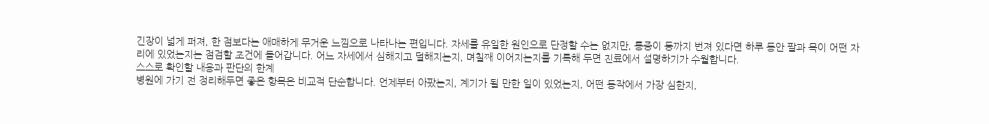긴장이 넓게 퍼져, 한 점보다는 애매하게 무거운 느낌으로 나타나는 편입니다. 자세를 유일한 원인으로 단정할 수는 없지만, 통증이 등까지 번져 있다면 하루 동안 팔과 목이 어떤 자리에 있었는지는 점검할 조건에 들어갑니다. 어느 자세에서 심해지고 덜해지는지, 며칠째 이어지는지를 기록해 두면 진료에서 설명하기가 수월합니다.
스스로 확인할 내용과 판단의 한계
병원에 가기 전 정리해두면 좋은 항목은 비교적 단순합니다. 언제부터 아팠는지, 계기가 될 만한 일이 있었는지, 어떤 동작에서 가장 심한지,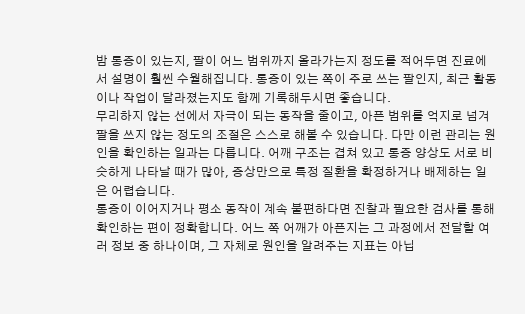밤 통증이 있는지, 팔이 어느 범위까지 올라가는지 정도를 적어두면 진료에서 설명이 훨씬 수월해집니다. 통증이 있는 쪽이 주로 쓰는 팔인지, 최근 활동이나 작업이 달라졌는지도 함께 기록해두시면 좋습니다.
무리하지 않는 선에서 자극이 되는 동작을 줄이고, 아픈 범위를 억지로 넘겨 팔을 쓰지 않는 정도의 조절은 스스로 해볼 수 있습니다. 다만 이런 관리는 원인을 확인하는 일과는 다릅니다. 어깨 구조는 겹쳐 있고 통증 양상도 서로 비슷하게 나타날 때가 많아, 증상만으로 특정 질환을 확정하거나 배제하는 일은 어렵습니다.
통증이 이어지거나 평소 동작이 계속 불편하다면 진찰과 필요한 검사를 통해 확인하는 편이 정확합니다. 어느 쪽 어깨가 아픈지는 그 과정에서 전달할 여러 정보 중 하나이며, 그 자체로 원인을 알려주는 지표는 아닙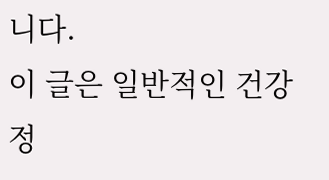니다.
이 글은 일반적인 건강 정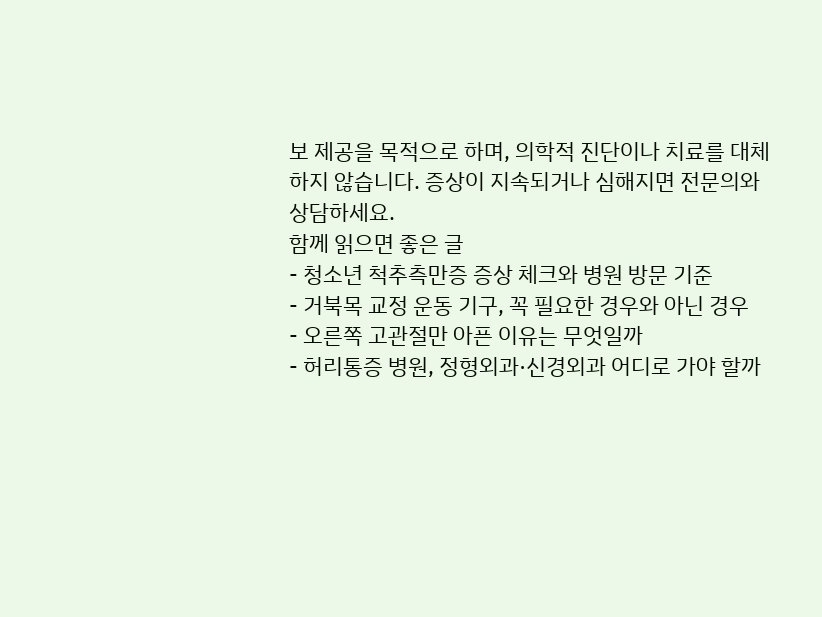보 제공을 목적으로 하며, 의학적 진단이나 치료를 대체하지 않습니다. 증상이 지속되거나 심해지면 전문의와 상담하세요.
함께 읽으면 좋은 글
- 청소년 척추측만증 증상 체크와 병원 방문 기준
- 거북목 교정 운동 기구, 꼭 필요한 경우와 아닌 경우
- 오른쪽 고관절만 아픈 이유는 무엇일까
- 허리통증 병원, 정형외과·신경외과 어디로 가야 할까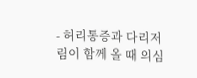- 허리통증과 다리저림이 함께 올 때 의심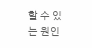할 수 있는 원인